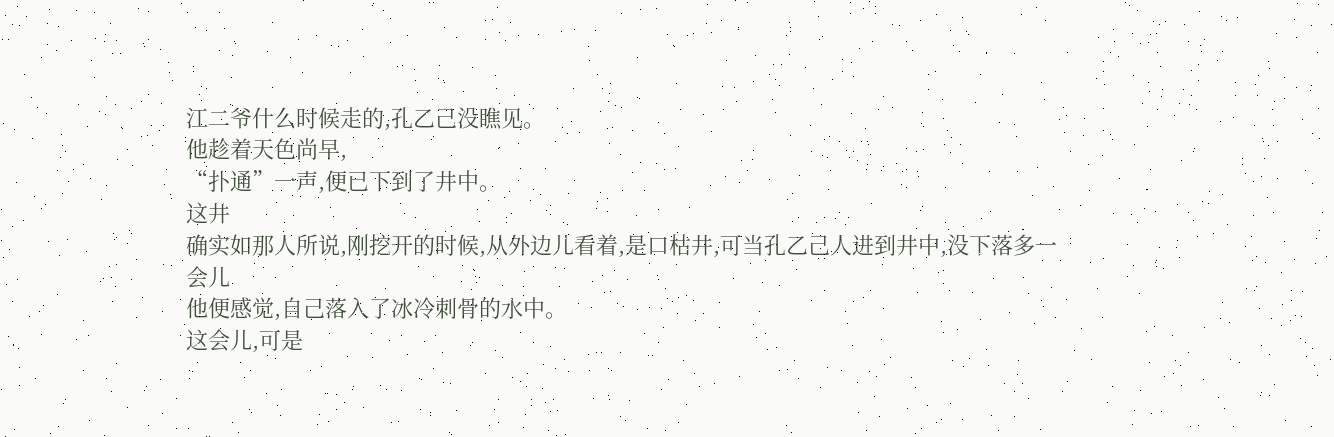江二爷什么时候走的,孔乙己没瞧见。
他趁着天色尚早,
“扑通”一声,便已下到了井中。
这井
确实如那人所说,刚挖开的时候,从外边儿看着,是口枯井,可当孔乙己人进到井中,没下落多一会儿
他便感觉,自己落入了冰冷刺骨的水中。
这会儿,可是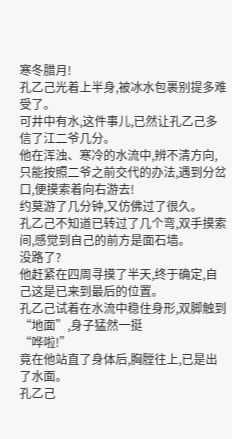寒冬腊月!
孔乙己光着上半身,被冰水包裹别提多难受了。
可井中有水,这件事儿,已然让孔乙己多信了江二爷几分。
他在浑浊、寒冷的水流中,辨不清方向,只能按照二爷之前交代的办法,遇到分岔口,便摸索着向右游去!
约莫游了几分钟,又仿佛过了很久。
孔乙己不知道已转过了几个弯,双手摸索间,感觉到自己的前方是面石墙。
没路了?
他赶紧在四周寻摸了半天,终于确定,自己这是已来到最后的位置。
孔乙己试着在水流中稳住身形,双脚触到“地面”,身子猛然一挺
“哗啦!”
竟在他站直了身体后,胸膛往上,已是出了水面。
孔乙己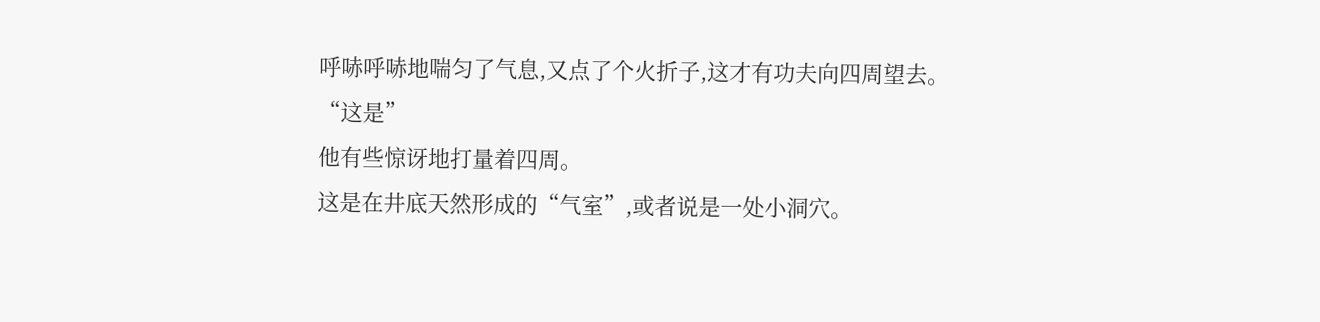呼哧呼哧地喘匀了气息,又点了个火折子,这才有功夫向四周望去。
“这是”
他有些惊讶地打量着四周。
这是在井底天然形成的“气室”,或者说是一处小洞穴。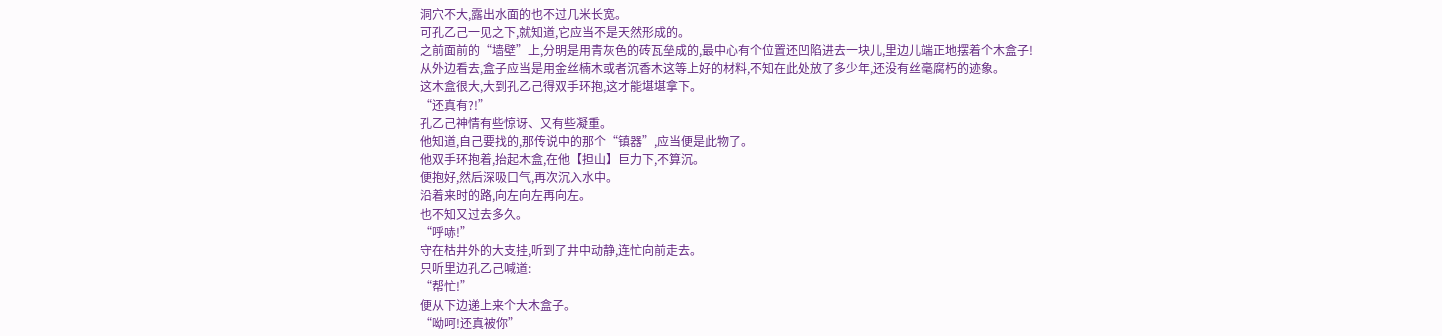洞穴不大,露出水面的也不过几米长宽。
可孔乙己一见之下,就知道,它应当不是天然形成的。
之前面前的“墙壁”上,分明是用青灰色的砖瓦垒成的,最中心有个位置还凹陷进去一块儿,里边儿端正地摆着个木盒子!
从外边看去,盒子应当是用金丝楠木或者沉香木这等上好的材料,不知在此处放了多少年,还没有丝毫腐朽的迹象。
这木盒很大,大到孔乙己得双手环抱,这才能堪堪拿下。
“还真有?!”
孔乙己神情有些惊讶、又有些凝重。
他知道,自己要找的,那传说中的那个“镇器”,应当便是此物了。
他双手环抱着,抬起木盒,在他【担山】巨力下,不算沉。
便抱好,然后深吸口气,再次沉入水中。
沿着来时的路,向左向左再向左。
也不知又过去多久。
“呼哧!”
守在枯井外的大支挂,听到了井中动静,连忙向前走去。
只听里边孔乙己喊道:
“帮忙!”
便从下边递上来个大木盒子。
“呦呵!还真被你”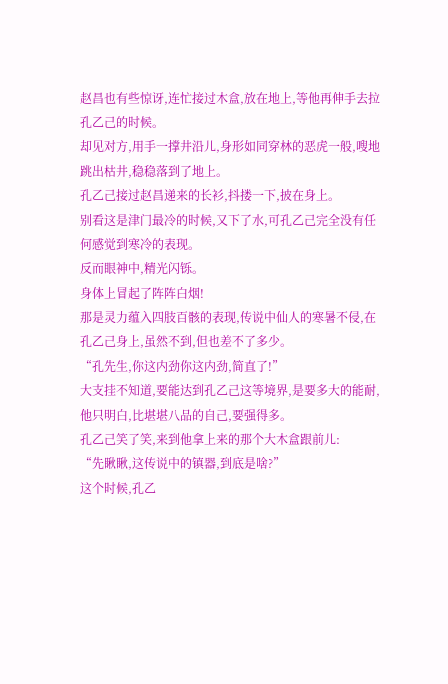赵昌也有些惊讶,连忙接过木盒,放在地上,等他再伸手去拉孔乙己的时候。
却见对方,用手一撑井沿儿,身形如同穿林的恶虎一般,嗖地跳出枯井,稳稳落到了地上。
孔乙己接过赵昌递来的长衫,抖搂一下,披在身上。
别看这是津门最冷的时候,又下了水,可孔乙己完全没有任何感觉到寒冷的表现。
反而眼神中,精光闪铄。
身体上冒起了阵阵白烟!
那是灵力蕴入四肢百骸的表现,传说中仙人的寒暑不侵,在孔乙己身上,虽然不到,但也差不了多少。
“孔先生,你这内劲你这内劲,简直了!”
大支挂不知道,要能达到孔乙己这等境界,是要多大的能耐,他只明白,比堪堪八品的自己,要强得多。
孔乙己笑了笑,来到他拿上来的那个大木盒跟前儿:
“先瞅瞅,这传说中的镇器,到底是啥?”
这个时候,孔乙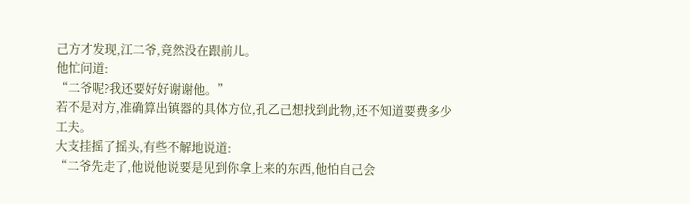己方才发现,江二爷,竟然没在跟前儿。
他忙问道:
“二爷呢?我还要好好谢谢他。”
若不是对方,准确算出镇器的具体方位,孔乙己想找到此物,还不知道要费多少工夫。
大支挂摇了摇头,有些不解地说道:
“二爷先走了,他说他说要是见到你拿上来的东西,他怕自己会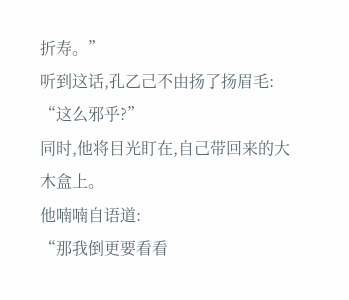折寿。”
听到这话,孔乙己不由扬了扬眉毛:
“这么邪乎?”
同时,他将目光盯在,自己带回来的大木盒上。
他喃喃自语道:
“那我倒更要看看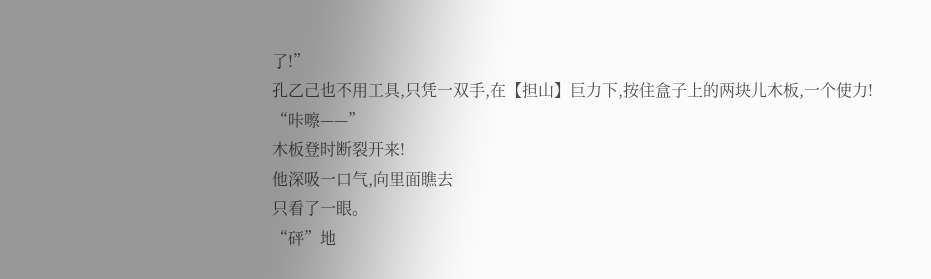了!”
孔乙己也不用工具,只凭一双手,在【担山】巨力下,按住盒子上的两块儿木板,一个使力!
“咔嚓——”
木板登时断裂开来!
他深吸一口气,向里面瞧去
只看了一眼。
“砰”地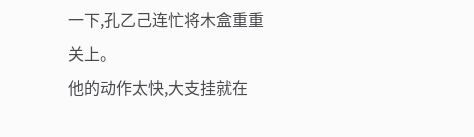一下,孔乙己连忙将木盒重重关上。
他的动作太快,大支挂就在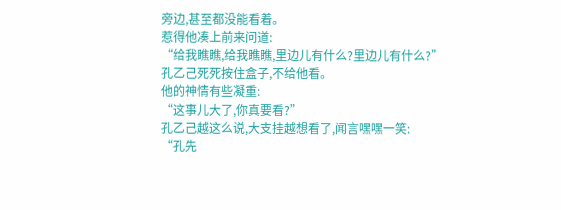旁边,甚至都没能看着。
惹得他凑上前来问道:
“给我瞧瞧,给我瞧瞧,里边儿有什么?里边儿有什么?”
孔乙己死死按住盒子,不给他看。
他的神情有些凝重:
“这事儿大了,你真要看?”
孔乙己越这么说,大支挂越想看了,闻言嘿嘿一笑:
“孔先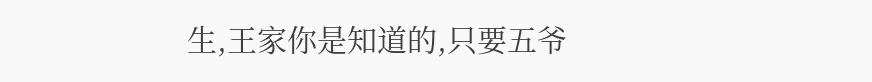生,王家你是知道的,只要五爷